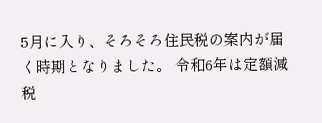5月に入り、そろそろ住民税の案内が届く時期となりました。 令和6年は定額減税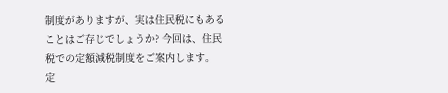制度がありますが、実は住民税にもあることはご存じでしょうか? 今回は、住民税での定額減税制度をご案内します。 定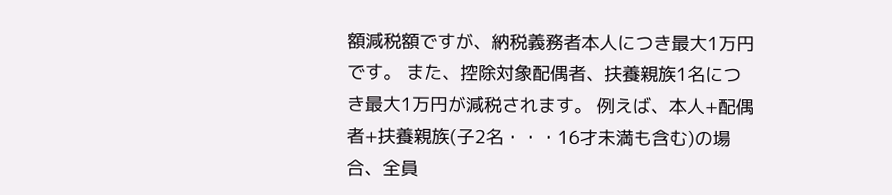額減税額ですが、納税義務者本人につき最大1万円です。 また、控除対象配偶者、扶養親族1名につき最大1万円が減税されます。 例えば、本人+配偶者+扶養親族(子2名・・・16才未満も含む)の場合、全員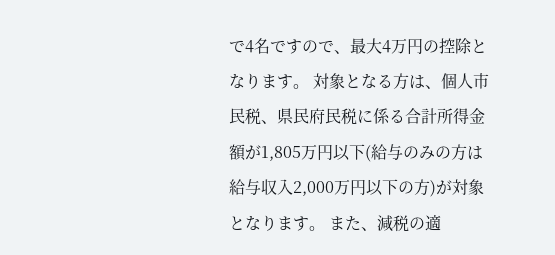で4名ですので、最大4万円の控除となります。 対象となる方は、個人市民税、県民府民税に係る合計所得金額が1,805万円以下(給与のみの方は給与収入2,000万円以下の方)が対象となります。 また、減税の適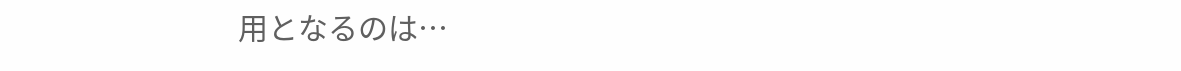用となるのは…